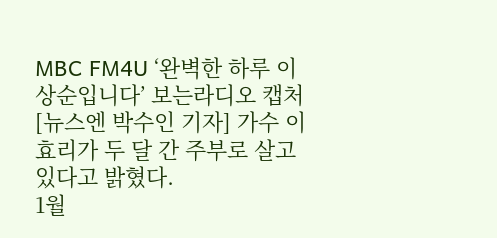MBC FM4U ‘완벽한 하루 이상순입니다’ 보는라디오 캡처
[뉴스엔 박수인 기자] 가수 이효리가 두 달 간 주부로 살고 있다고 밝혔다.
1월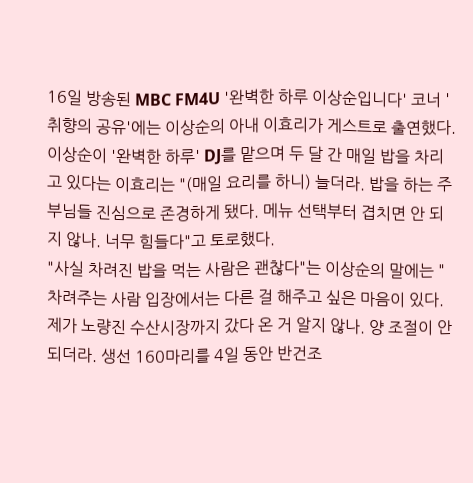16일 방송된 MBC FM4U '완벽한 하루 이상순입니다' 코너 '취향의 공유'에는 이상순의 아내 이효리가 게스트로 출연했다.
이상순이 '완벽한 하루' DJ를 맡으며 두 달 간 매일 밥을 차리고 있다는 이효리는 "(매일 요리를 하니) 늘더라. 밥을 하는 주부님들 진심으로 존경하게 됐다. 메뉴 선택부터 겹치면 안 되지 않나. 너무 힘들다"고 토로했다.
"사실 차려진 밥을 먹는 사람은 괜찮다"는 이상순의 말에는 "차려주는 사람 입장에서는 다른 걸 해주고 싶은 마음이 있다. 제가 노량진 수산시장까지 갔다 온 거 알지 않나. 양 조절이 안 되더라. 생선 160마리를 4일 동안 반건조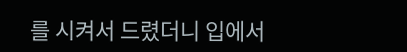를 시켜서 드렸더니 입에서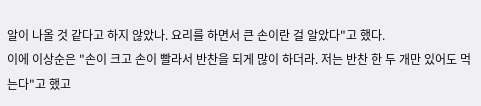알이 나올 것 같다고 하지 않았나. 요리를 하면서 큰 손이란 걸 알았다"고 했다.
이에 이상순은 "손이 크고 손이 빨라서 반찬을 되게 많이 하더라. 저는 반찬 한 두 개만 있어도 먹는다"고 했고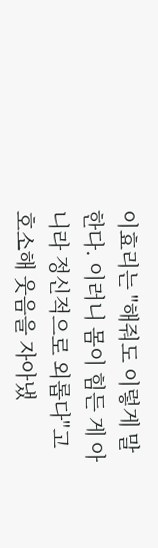이효리는 "해줘도 이렇게 말한다. 이러니 몸이 힘든 게 아니라 정신적으로 외롭다"고 호소해 웃음을 자아냈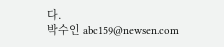다.
박수인 abc159@newsen.com